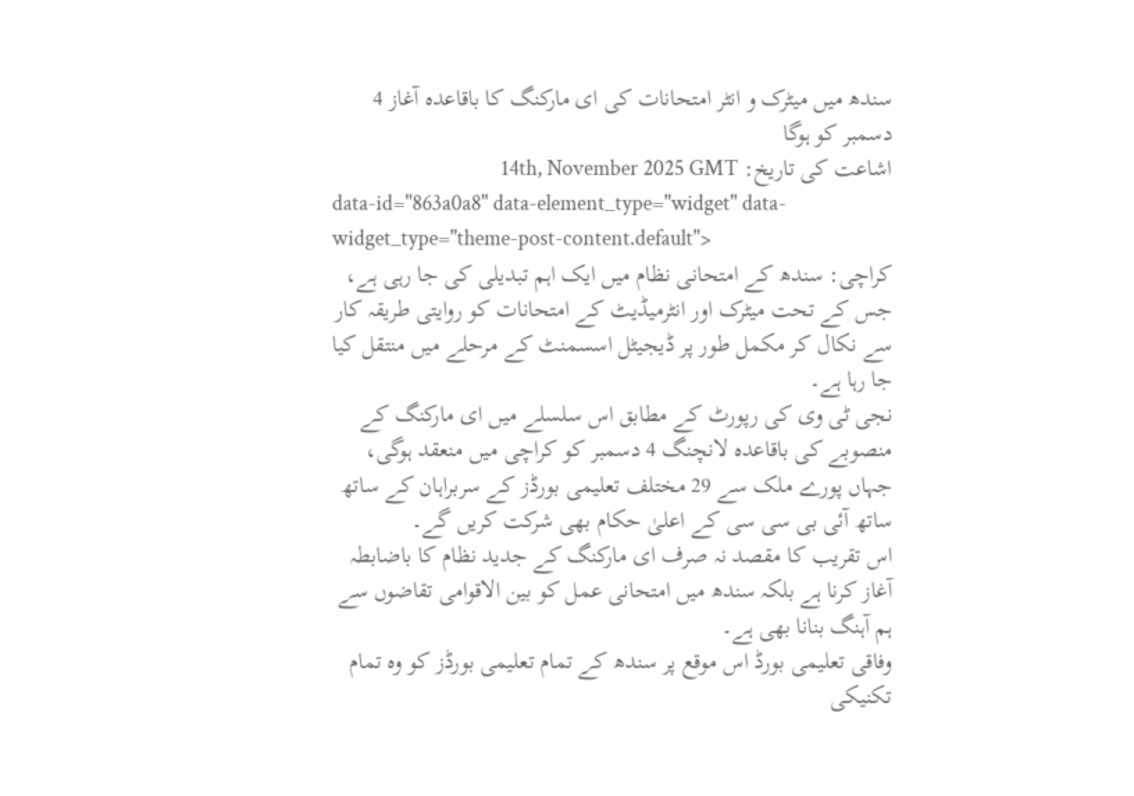سندھ میں میٹرک و انٹر امتحانات کی ای مارکنگ کا باقاعدہ آغاز 4 دسمبر کو ہوگا
اشاعت کی تاریخ: 14th, November 2025 GMT
data-id="863a0a8" data-element_type="widget" data-widget_type="theme-post-content.default">
کراچی: سندھ کے امتحانی نظام میں ایک اہم تبدیلی کی جا رہی ہے، جس کے تحت میٹرک اور انٹرمیڈیٹ کے امتحانات کو روایتی طریقہ کار سے نکال کر مکمل طور پر ڈیجیٹل اسسمنٹ کے مرحلے میں منتقل کیا جا رہا ہے۔
نجی ٹی وی کی رپورٹ کے مطابق اس سلسلے میں ای مارکنگ کے منصوبے کی باقاعدہ لانچنگ 4 دسمبر کو کراچی میں منعقد ہوگی، جہاں پورے ملک سے 29 مختلف تعلیمی بورڈز کے سربراہان کے ساتھ ساتھ آئی بی سی سی کے اعلیٰ حکام بھی شرکت کریں گے۔
اس تقریب کا مقصد نہ صرف ای مارکنگ کے جدید نظام کا باضابطہ آغاز کرنا ہے بلکہ سندھ میں امتحانی عمل کو بین الاقوامی تقاضوں سے ہم آہنگ بنانا بھی ہے۔
وفاقی تعلیمی بورڈ اس موقع پر سندھ کے تمام تعلیمی بورڈز کو وہ تمام تکنیکی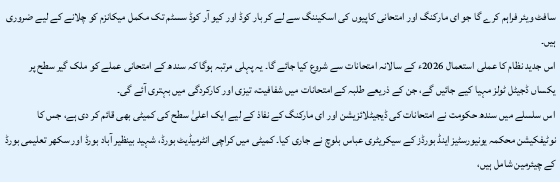سافٹ ویئر فراہم کرے گا جو ای مارکنگ اور امتحانی کاپیوں کی اسکیننگ سے لے کر بار کوڈ اور کیو آر کوڈ سسٹم تک مکمل میکانزم کو چلانے کے لیے ضروری ہیں۔
اس جدید نظام کا عملی استعمال 2026ء کے سالانہ امتحانات سے شروع کیا جائے گا۔ یہ پہلی مرتبہ ہوگا کہ سندھ کے امتحانی عملے کو ملک گیر سطح پر یکساں ڈجیٹل ٹولز مہیا کیے جائیں گے، جن کے ذریعے طلبہ کے امتحانات میں شفافیت، تیزی اور کارکردگی میں بہتری آئے گی۔
اس سلسلے میں سندھ حکومت نے امتحانات کی ڈیجیٹلائزیشن اور ای مارکنگ کے نفاذ کے لیے ایک اعلیٰ سطح کی کمیٹی بھی قائم کر دی ہے، جس کا نوٹیفکیشن محکمہ یونیورسٹیز اینڈ بورڈز کے سیکریٹری عباس بلوچ نے جاری کیا۔ کمیٹی میں کراچی انٹرمیڈیٹ بورڈ، شہید بینظیر آباد بورڈ اور سکھر تعلیمی بورڈ کے چیئرمین شامل ہیں،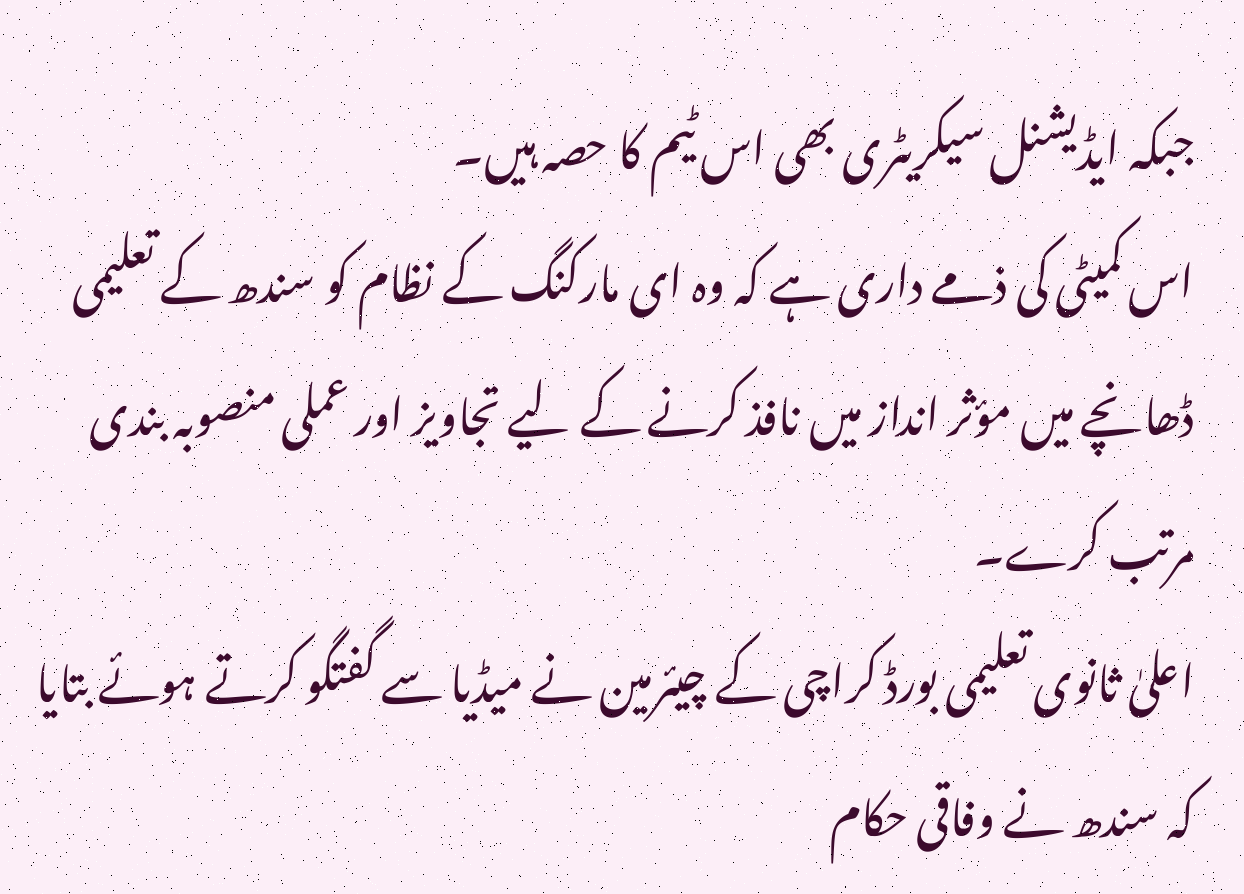جبکہ ایڈیشنل سیکریٹری بھی اس ٹیم کا حصہ ہیں۔
اس کمیٹی کی ذمے داری ہے کہ وہ ای مارکنگ کے نظام کو سندھ کے تعلیمی ڈھانچے میں مؤثر انداز میں نافذ کرنے کے لیے تجاویز اور عملی منصوبہ بندی مرتب کرے۔
اعلیٰ ثانوی تعلیمی بورڈ کراچی کے چیئرمین نے میڈیا سے گفتگو کرتے ہوئے بتایا کہ سندھ نے وفاقی حکام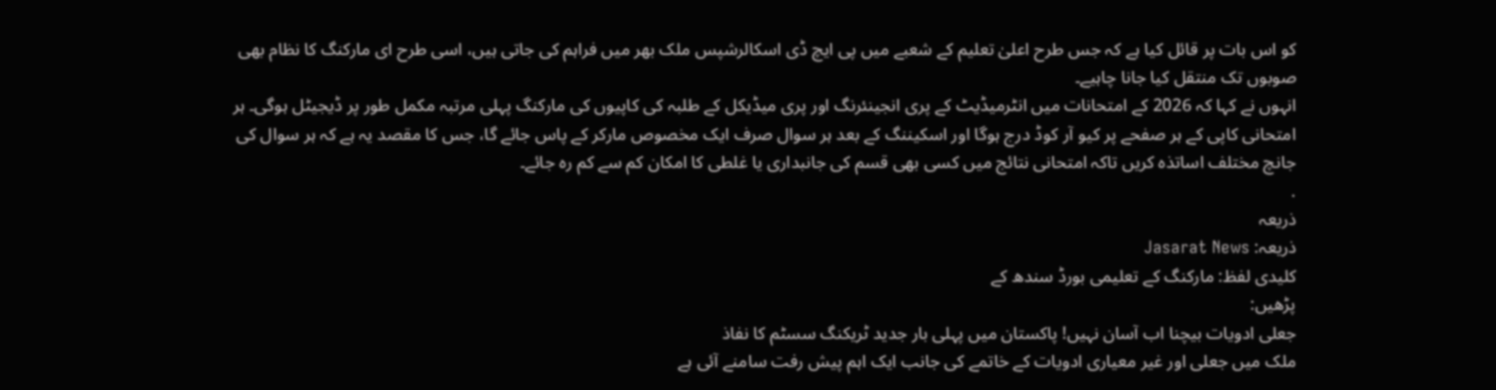کو اس بات پر قائل کیا ہے کہ جس طرح اعلیٰ تعلیم کے شعبے میں پی ایچ ڈی اسکالرشپس ملک بھر میں فراہم کی جاتی ہیں، اسی طرح ای مارکنگ کا نظام بھی صوبوں تک منتقل کیا جانا چاہیے۔
انہوں نے کہا کہ 2026 کے امتحانات میں انٹرمیڈیٹ کے پری انجینئرنگ اور پری میڈیکل کے طلبہ کی کاپیوں کی مارکنگ پہلی مرتبہ مکمل طور پر ڈیجیٹل ہوگی۔ ہر امتحانی کاپی کے ہر صفحے پر کیو آر کوڈ درج ہوگا اور اسکیننگ کے بعد ہر سوال صرف ایک مخصوص مارکر کے پاس جائے گا، جس کا مقصد یہ ہے کہ ہر سوال کی جانچ مختلف اساتذہ کریں تاکہ امتحانی نتائج میں کسی بھی قسم کی جانبداری یا غلطی کا امکان کم سے کم رہ جائے۔
.
ذریعہ
ذریعہ: Jasarat News
کلیدی لفظ: مارکنگ کے تعلیمی بورڈ سندھ کے
پڑھیں:
جعلی ادویات بیچنا اب آسان نہیں! پاکستان میں پہلی بار جدید ٹریکنگ سسٹم کا نفاذ
ملک میں جعلی اور غیر معیاری ادویات کے خاتمے کی جانب ایک اہم پیش رفت سامنے آئی ہے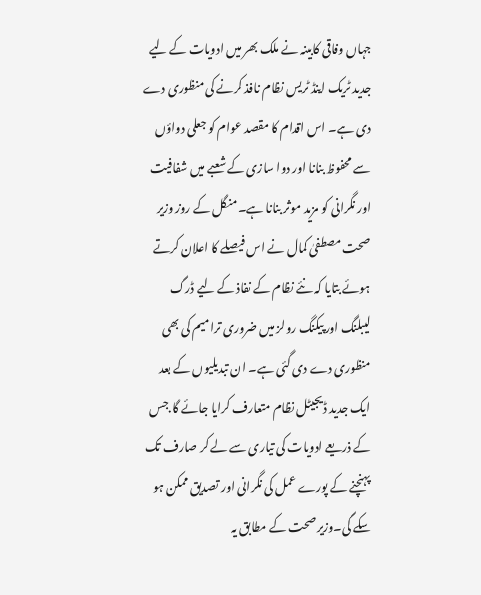جہاں وفاقی کابینہ نے ملک بھر میں ادویات کے لیے جدید ٹریک اینڈ ٹریس نظام نافذ کرنے کی منظوری دے دی ہے۔ اس اقدام کا مقصد عوام کو جعلی دواؤں سے محفوظ بنانا اور دوا سازی کے شعبے میں شفافیت اور نگرانی کو مزید موثر بنانا ہے۔منگل کے روز وزیر صحت مصطفیٰ کمال نے اس فیصلے کا اعلان کرتے ہوئے بتایا کہ نئے نظام کے نفاذ کے لیے ڈرگ لیبلنگ اور پیکنگ رولز میں ضروری ترامیم کی بھی منظوری دے دی گئی ہے۔ ان تبدیلیوں کے بعد ایک جدید ڈیجیٹل نظام متعارف کرایا جائے گا.جس کے ذریعے ادویات کی تیاری سے لے کر صارف تک پہنچنے کے پورے عمل کی نگرانی اور تصدیق ممکن ہو سکے گی۔وزیر صحت کے مطابق یہ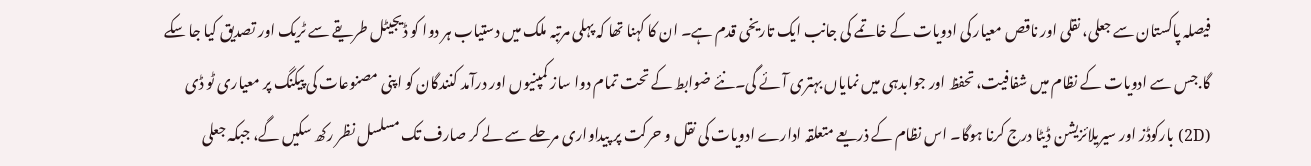فیصلہ پاکستان سے جعلی، نقلی اور ناقص معیار کی ادویات کے خاتمے کی جانب ایک تاریخی قدم ہے۔ ان کا کہنا تھا کہ پہلی مرتبہ ملک میں دستیاب ہر دوا کو ڈیجیٹل طریقے سے ٹریک اور تصدیق کیا جا سکے گا.جس سے ادویات کے نظام میں شفافیت، تحفظ اور جوابدہی میں نمایاں بہتری آئے گی۔نئے ضوابط کے تحت تمام دوا ساز کمپنیوں اور درآمد کنندگان کو اپنی مصنوعات کی پیکنگ پر معیاری ٹو ڈی (2D) بارکوڈز اور سیریلائزیشن ڈیٹا درج کرنا ہوگا۔ اس نظام کے ذریعے متعلقہ ادارے ادویات کی نقل و حرکت پر پیداواری مرحلے سے لے کر صارف تک مسلسل نظر رکھ سکیں گے، جبکہ جعلی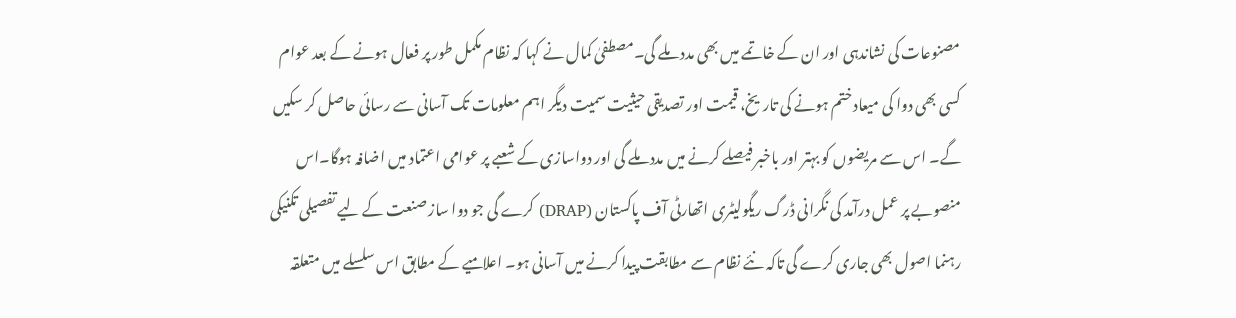مصنوعات کی نشاندہی اور ان کے خاتمے میں بھی مدد ملے گی۔مصطفیٰ کمال نے کہا کہ نظام مکمل طور پر فعال ہونے کے بعد عوام کسی بھی دوا کی میعاد ختم ہونے کی تاریخ، قیمت اور تصدیقی حیثیت سمیت دیگر اہم معلومات تک آسانی سے رسائی حاصل کر سکیں گے۔ اس سے مریضوں کو بہتر اور باخبر فیصلے کرنے میں مدد ملے گی اور دواسازی کے شعبے پر عوامی اعتماد میں اضافہ ہوگا۔اس منصوبے پر عمل درآمد کی نگرانی ڈرگ ریگولیٹری اتھارٹی آف پاکستان (DRAP) کرے گی جو دوا ساز صنعت کے لیے تفصیلی تکنیکی رہنما اصول بھی جاری کرے گی تاکہ نئے نظام سے مطابقت پیدا کرنے میں آسانی ہو۔ اعلامیے کے مطابق اس سلسلے میں متعلقہ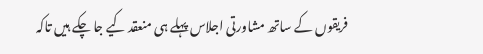فریقوں کے ساتھ مشاورتی اجلاس پہلے ہی منعقد کیے جا چکے ہیں تاکہ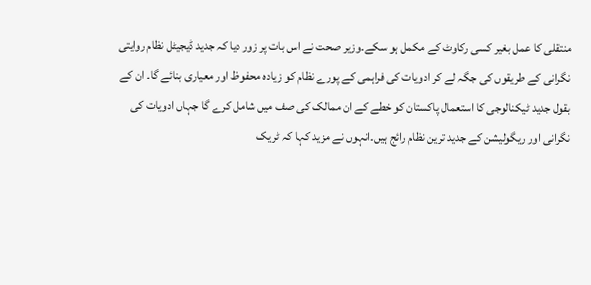منتقلی کا عمل بغیر کسی رکاوٹ کے مکمل ہو سکے۔وزیر صحت نے اس بات پر زور دیا کہ جدید ڈیجیٹل نظام روایتی نگرانی کے طریقوں کی جگہ لے کر ادویات کی فراہمی کے پورے نظام کو زیادہ محفوظ اور معیاری بنائے گا۔ ان کے بقول جدید ٹیکنالوجی کا استعمال پاکستان کو خطے کے ان ممالک کی صف میں شامل کرے گا جہاں ادویات کی نگرانی اور ریگولیشن کے جدید ترین نظام رائج ہیں۔انہوں نے مزید کہا کہ ٹریک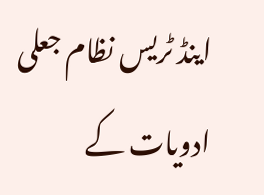اینڈ ٹریس نظام جعلی ادویات کے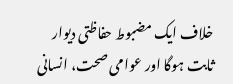خلاف ایک مضبوط حفاظتی دیوار ثابت ہوگا اور عوامی صحت، انسانی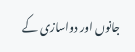جانوں اور دواسازی کے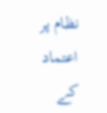نظام پر اعتماد کے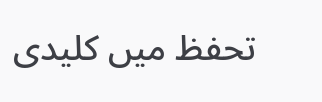تحفظ میں کلیدی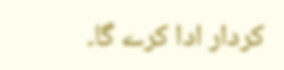کردار ادا کرے گا۔